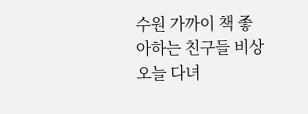수원 가까이 책 좋아하는 친구들 비상
오늘 다녀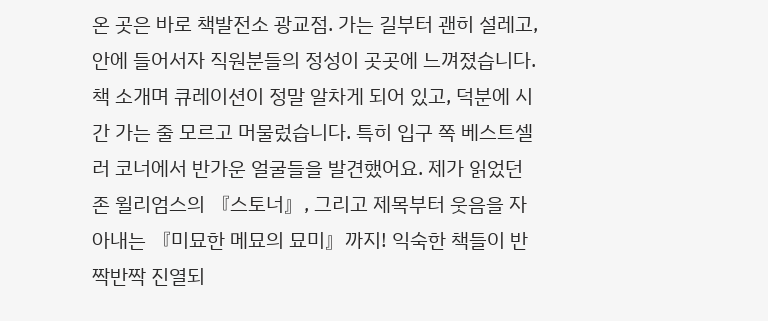온 곳은 바로 책발전소 광교점. 가는 길부터 괜히 설레고, 안에 들어서자 직원분들의 정성이 곳곳에 느껴졌습니다. 책 소개며 큐레이션이 정말 알차게 되어 있고, 덕분에 시간 가는 줄 모르고 머물렀습니다. 특히 입구 쪽 베스트셀러 코너에서 반가운 얼굴들을 발견했어요. 제가 읽었던 존 윌리엄스의 『스토너』, 그리고 제목부터 웃음을 자아내는 『미묘한 메묘의 묘미』까지! 익숙한 책들이 반짝반짝 진열되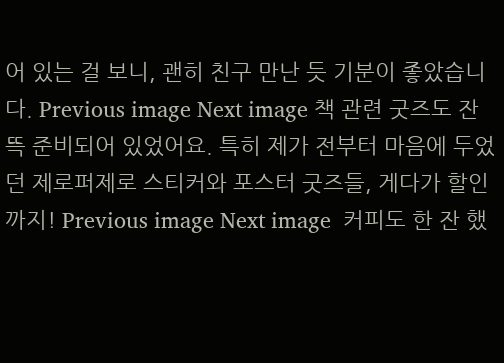어 있는 걸 보니, 괜히 친구 만난 듯 기분이 좋았습니다. Previous image Next image 책 관련 굿즈도 잔뜩 준비되어 있었어요. 특히 제가 전부터 마음에 두었던 제로퍼제로 스티커와 포스터 굿즈들, 게다가 할인까지! Previous image Next image  커피도 한 잔 했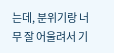는데, 분위기랑 너무 잘 어울려서 기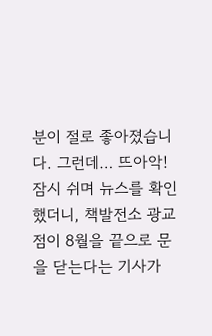분이 절로 좋아졌습니다. 그런데… 뜨아악! 잠시 쉬며 뉴스를 확인했더니, 책발전소 광교점이 8월을 끝으로 문을 닫는다는 기사가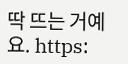딱 뜨는 거예요. https: